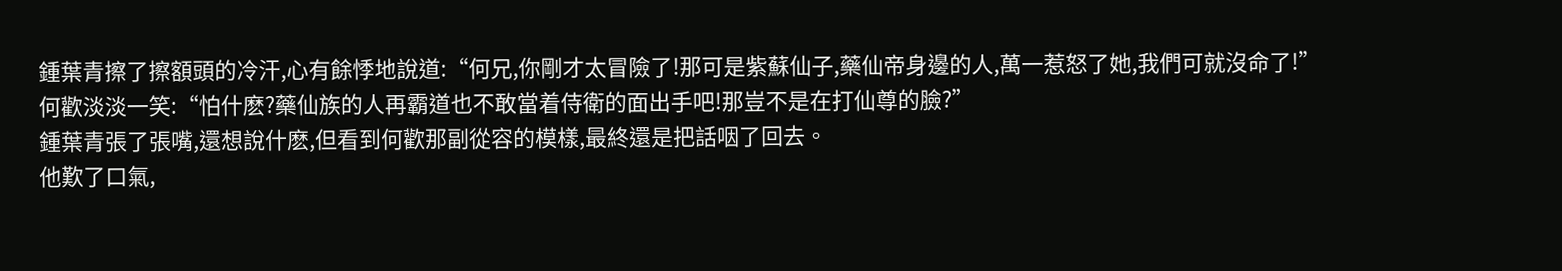鍾葉青擦了擦額頭的冷汗,心有餘悸地說道:“何兄,你剛才太冒險了!那可是紫蘇仙子,藥仙帝身邊的人,萬一惹怒了她,我們可就沒命了!”
何歡淡淡一笑:“怕什麽?藥仙族的人再霸道也不敢當着侍衛的面出手吧!那豈不是在打仙尊的臉?”
鍾葉青張了張嘴,還想說什麽,但看到何歡那副從容的模樣,最終還是把話咽了回去。
他歎了口氣,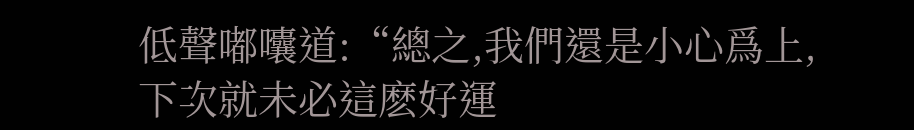低聲嘟囔道:“總之,我們還是小心爲上,下次就未必這麽好運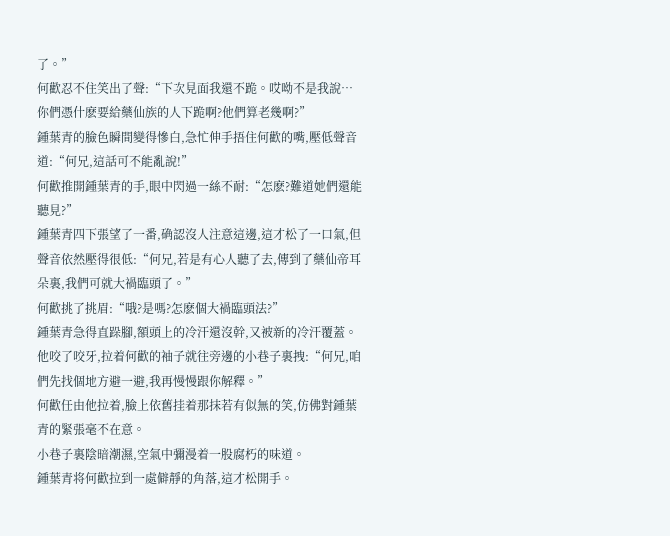了。”
何歡忍不住笑出了聲:“下次見面我還不跪。哎呦不是我說…你們憑什麽要給藥仙族的人下跪啊?他們算老幾啊?”
鍾葉青的臉色瞬間變得慘白,急忙伸手捂住何歡的嘴,壓低聲音道:“何兄,這話可不能亂說!”
何歡推開鍾葉青的手,眼中閃過一絲不耐:“怎麽?難道她們還能聽見?”
鍾葉青四下張望了一番,确認沒人注意這邊,這才松了一口氣,但聲音依然壓得很低:“何兄,若是有心人聽了去,傳到了藥仙帝耳朵裏,我們可就大禍臨頭了。”
何歡挑了挑眉:“哦?是嗎?怎麽個大禍臨頭法?”
鍾葉青急得直跺腳,額頭上的冷汗還沒幹,又被新的冷汗覆蓋。
他咬了咬牙,拉着何歡的袖子就往旁邊的小巷子裏拽:“何兄,咱們先找個地方避一避,我再慢慢跟你解釋。”
何歡任由他拉着,臉上依舊挂着那抹若有似無的笑,仿佛對鍾葉青的緊張毫不在意。
小巷子裏陰暗潮濕,空氣中彌漫着一股腐朽的味道。
鍾葉青将何歡拉到一處僻靜的角落,這才松開手。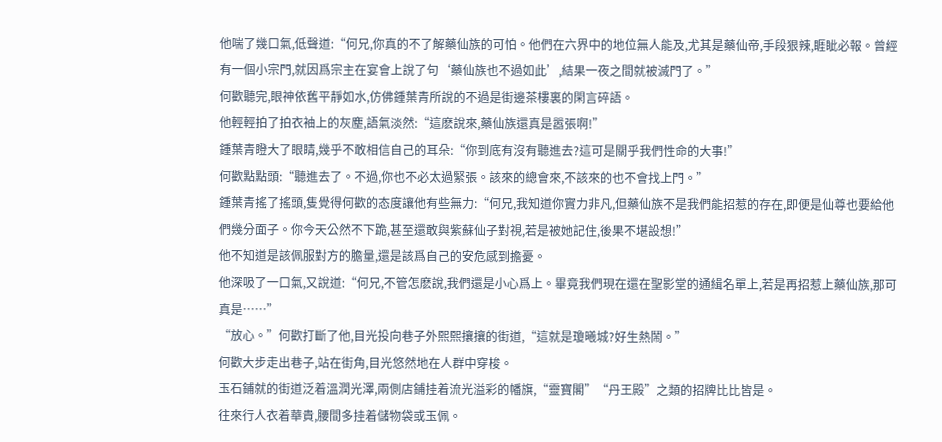他喘了幾口氣,低聲道:“何兄,你真的不了解藥仙族的可怕。他們在六界中的地位無人能及,尤其是藥仙帝,手段狠辣,睚眦必報。曾經有一個小宗門,就因爲宗主在宴會上說了句‘藥仙族也不過如此’,結果一夜之間就被滅門了。”
何歡聽完,眼神依舊平靜如水,仿佛鍾葉青所說的不過是街邊茶樓裏的閑言碎語。
他輕輕拍了拍衣袖上的灰塵,語氣淡然:“這麽說來,藥仙族還真是嚣張啊!”
鍾葉青瞪大了眼睛,幾乎不敢相信自己的耳朵:“你到底有沒有聽進去?這可是關乎我們性命的大事!”
何歡點點頭:“聽進去了。不過,你也不必太過緊張。該來的總會來,不該來的也不會找上門。”
鍾葉青搖了搖頭,隻覺得何歡的态度讓他有些無力:“何兄,我知道你實力非凡,但藥仙族不是我們能招惹的存在,即便是仙尊也要給他們幾分面子。你今天公然不下跪,甚至還敢與紫蘇仙子對視,若是被她記住,後果不堪設想!”
他不知道是該佩服對方的膽量,還是該爲自己的安危感到擔憂。
他深吸了一口氣,又說道:“何兄,不管怎麽說,我們還是小心爲上。畢竟我們現在還在聖影堂的通緝名單上,若是再招惹上藥仙族,那可真是……”
“放心。”何歡打斷了他,目光投向巷子外熙熙攘攘的街道,“這就是瓊曦城?好生熱鬧。”
何歡大步走出巷子,站在街角,目光悠然地在人群中穿梭。
玉石鋪就的街道泛着溫潤光澤,兩側店鋪挂着流光溢彩的幡旗,“靈寶閣”“丹王殿”之類的招牌比比皆是。
往來行人衣着華貴,腰間多挂着儲物袋或玉佩。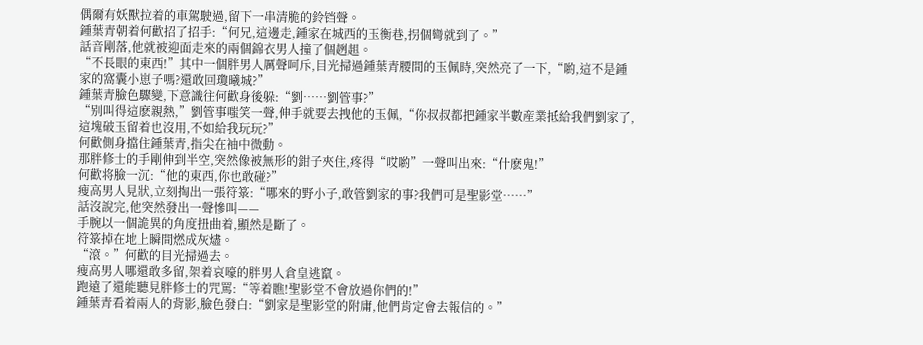偶爾有妖獸拉着的車駕駛過,留下一串清脆的鈴铛聲。
鍾葉青朝着何歡招了招手:“何兄,這邊走,鍾家在城西的玉衡巷,拐個彎就到了。”
話音剛落,他就被迎面走來的兩個錦衣男人撞了個趔趄。
“不長眼的東西!”其中一個胖男人厲聲呵斥,目光掃過鍾葉青腰間的玉佩時,突然亮了一下,“喲,這不是鍾家的窩囊小崽子嗎?還敢回瓊曦城?”
鍾葉青臉色驟變,下意識往何歡身後躲:“劉……劉管事?”
“别叫得這麽親熱,”劉管事嗤笑一聲,伸手就要去拽他的玉佩,“你叔叔都把鍾家半數産業抵給我們劉家了,這塊破玉留着也沒用,不如給我玩玩?”
何歡側身擋住鍾葉青,指尖在袖中微動。
那胖修士的手剛伸到半空,突然像被無形的鉗子夾住,疼得“哎喲”一聲叫出來:“什麽鬼!”
何歡将臉一沉:“他的東西,你也敢碰?”
瘦高男人見狀,立刻掏出一張符箓:“哪來的野小子,敢管劉家的事?我們可是聖影堂……”
話沒說完,他突然發出一聲慘叫——
手腕以一個詭異的角度扭曲着,顯然是斷了。
符箓掉在地上瞬間燃成灰燼。
“滾。”何歡的目光掃過去。
瘦高男人哪還敢多留,架着哀嚎的胖男人倉皇逃竄。
跑遠了還能聽見胖修士的咒罵:“等着瞧!聖影堂不會放過你們的!”
鍾葉青看着兩人的背影,臉色發白:“劉家是聖影堂的附庸,他們肯定會去報信的。”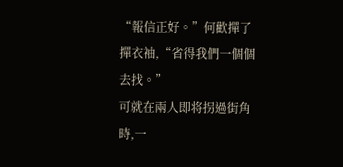“報信正好。”何歡撣了撣衣袖,“省得我們一個個去找。”
可就在兩人即将拐過街角時,一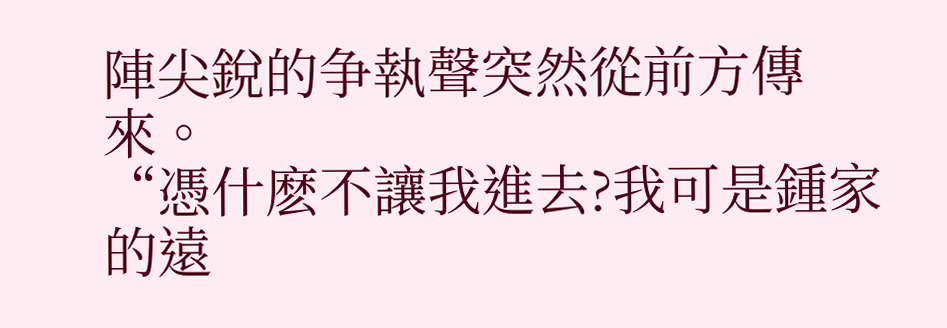陣尖銳的争執聲突然從前方傳來。
“憑什麽不讓我進去?我可是鍾家的遠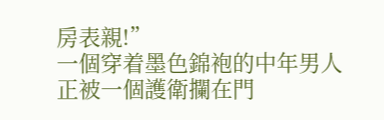房表親!”
一個穿着墨色錦袍的中年男人正被一個護衛攔在門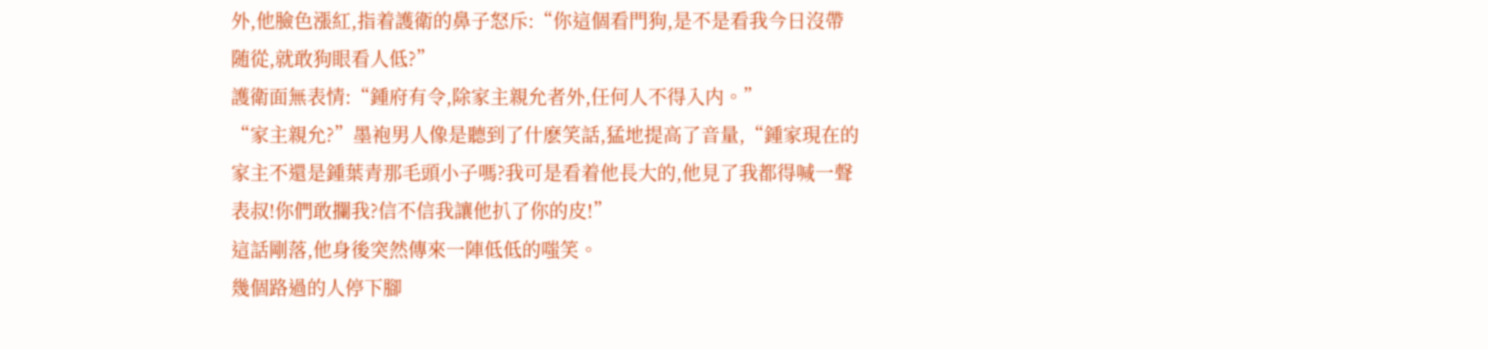外,他臉色漲紅,指着護衛的鼻子怒斥:“你這個看門狗,是不是看我今日沒帶随從,就敢狗眼看人低?”
護衛面無表情:“鍾府有令,除家主親允者外,任何人不得入内。”
“家主親允?”墨袍男人像是聽到了什麽笑話,猛地提高了音量,“鍾家現在的家主不還是鍾葉青那毛頭小子嗎?我可是看着他長大的,他見了我都得喊一聲表叔!你們敢攔我?信不信我讓他扒了你的皮!”
這話剛落,他身後突然傳來一陣低低的嗤笑。
幾個路過的人停下腳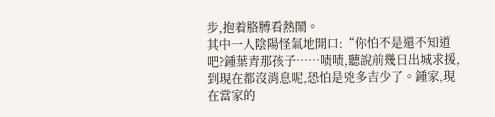步,抱着胳膊看熱鬧。
其中一人陰陽怪氣地開口:“你怕不是還不知道吧?鍾葉青那孩子……啧啧,聽說前幾日出城求援,到現在都沒消息呢,恐怕是兇多吉少了。鍾家,現在當家的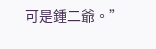可是鍾二爺。”